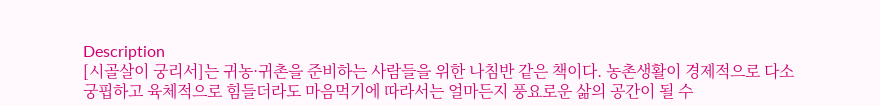Description
[시골살이 궁리서]는 귀농·귀촌을 준비하는 사람들을 위한 나침반 같은 책이다. 농촌생활이 경제적으로 다소 궁핍하고 육체적으로 힘들더라도 마음먹기에 따라서는 얼마든지 풍요로운 삶의 공간이 될 수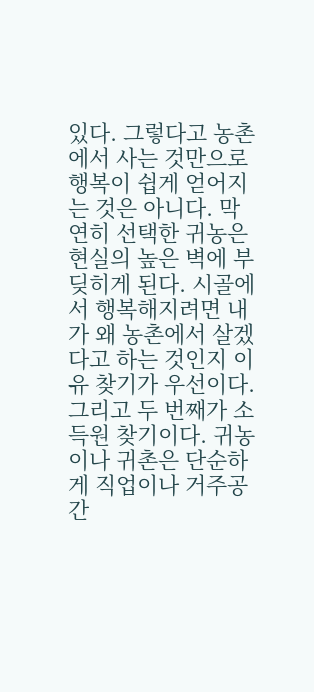있다. 그렇다고 농촌에서 사는 것만으로 행복이 쉽게 얻어지는 것은 아니다. 막연히 선택한 귀농은 현실의 높은 벽에 부딪히게 된다. 시골에서 행복해지려면 내가 왜 농촌에서 살겠다고 하는 것인지 이유 찾기가 우선이다. 그리고 두 번째가 소득원 찾기이다. 귀농이나 귀촌은 단순하게 직업이나 거주공간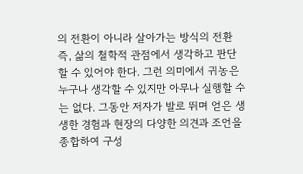의 전환이 아니라 살아가는 방식의 전환 즉, 삶의 철학적 관점에서 생각하고 판단할 수 있어야 한다. 그런 의미에서 귀농은 누구나 생각할 수 있지만 아무나 실행할 수는 없다. 그동안 저자가 발로 뛰며 얻은 생생한 경험과 현장의 다양한 의견과 조언을 종합하여 구성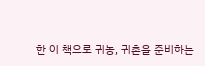한 이 책으로 귀농, 귀촌을 준비하는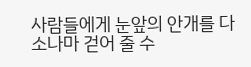사람들에게 눈앞의 안개를 다소나마 걷어 줄 수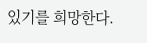있기를 희망한다.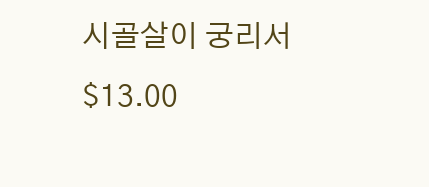시골살이 궁리서
$13.00